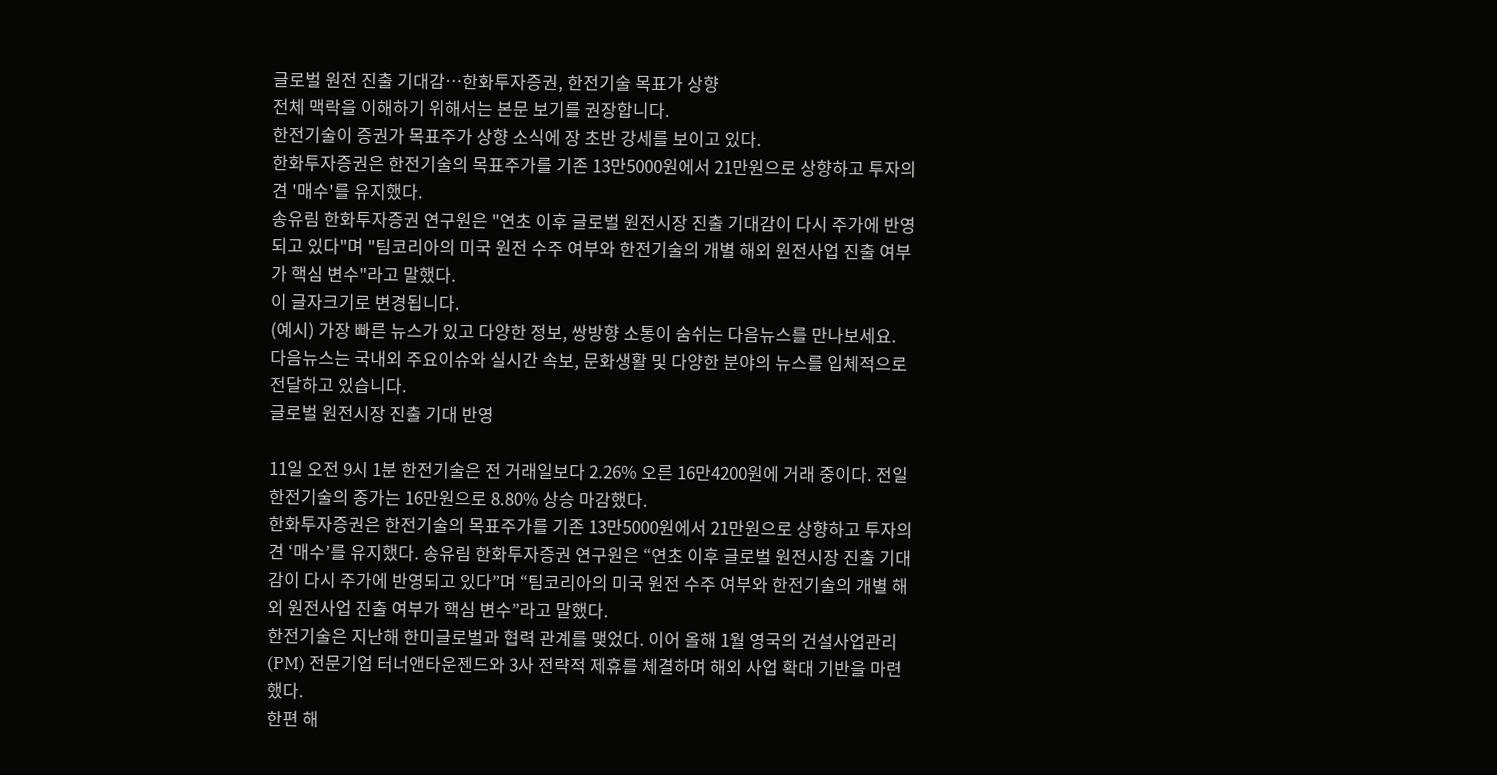글로벌 원전 진출 기대감…한화투자증권, 한전기술 목표가 상향
전체 맥락을 이해하기 위해서는 본문 보기를 권장합니다.
한전기술이 증권가 목표주가 상향 소식에 장 초반 강세를 보이고 있다.
한화투자증권은 한전기술의 목표주가를 기존 13만5000원에서 21만원으로 상향하고 투자의견 '매수'를 유지했다.
송유림 한화투자증권 연구원은 "연초 이후 글로벌 원전시장 진출 기대감이 다시 주가에 반영되고 있다"며 "팀코리아의 미국 원전 수주 여부와 한전기술의 개별 해외 원전사업 진출 여부가 핵심 변수"라고 말했다.
이 글자크기로 변경됩니다.
(예시) 가장 빠른 뉴스가 있고 다양한 정보, 쌍방향 소통이 숨쉬는 다음뉴스를 만나보세요. 다음뉴스는 국내외 주요이슈와 실시간 속보, 문화생활 및 다양한 분야의 뉴스를 입체적으로 전달하고 있습니다.
글로벌 원전시장 진출 기대 반영

11일 오전 9시 1분 한전기술은 전 거래일보다 2.26% 오른 16만4200원에 거래 중이다. 전일 한전기술의 종가는 16만원으로 8.80% 상승 마감했다.
한화투자증권은 한전기술의 목표주가를 기존 13만5000원에서 21만원으로 상향하고 투자의견 ‘매수’를 유지했다. 송유림 한화투자증권 연구원은 “연초 이후 글로벌 원전시장 진출 기대감이 다시 주가에 반영되고 있다”며 “팀코리아의 미국 원전 수주 여부와 한전기술의 개별 해외 원전사업 진출 여부가 핵심 변수”라고 말했다.
한전기술은 지난해 한미글로벌과 협력 관계를 맺었다. 이어 올해 1월 영국의 건설사업관리(PM) 전문기업 터너앤타운젠드와 3사 전략적 제휴를 체결하며 해외 사업 확대 기반을 마련했다.
한편 해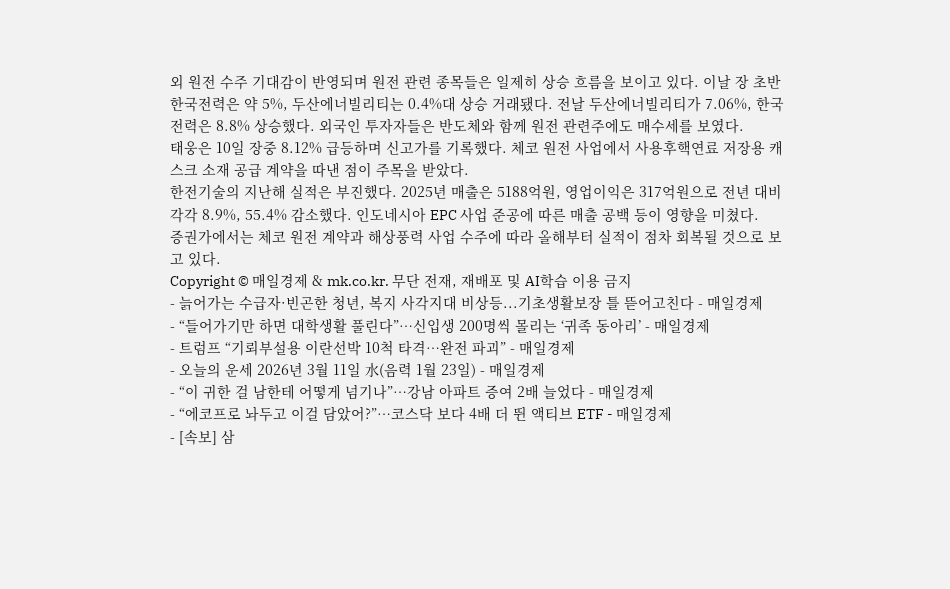외 원전 수주 기대감이 반영되며 원전 관련 종목들은 일제히 상승 흐름을 보이고 있다. 이날 장 초반 한국전력은 약 5%, 두산에너빌리티는 0.4%대 상승 거래됐다. 전날 두산에너빌리티가 7.06%, 한국전력은 8.8% 상승했다. 외국인 투자자들은 반도체와 함께 원전 관련주에도 매수세를 보였다.
태웅은 10일 장중 8.12% 급등하며 신고가를 기록했다. 체코 원전 사업에서 사용후핵연료 저장용 캐스크 소재 공급 계약을 따낸 점이 주목을 받았다.
한전기술의 지난해 실적은 부진했다. 2025년 매출은 5188억원, 영업이익은 317억원으로 전년 대비 각각 8.9%, 55.4% 감소했다. 인도네시아 EPC 사업 준공에 따른 매출 공백 등이 영향을 미쳤다.
증권가에서는 체코 원전 계약과 해상풍력 사업 수주에 따라 올해부터 실적이 점차 회복될 것으로 보고 있다.
Copyright © 매일경제 & mk.co.kr. 무단 전재, 재배포 및 AI학습 이용 금지
- 늙어가는 수급자·빈곤한 청년, 복지 사각지대 비상등...기초생활보장 틀 뜯어고친다 - 매일경제
- “들어가기만 하면 대학생활 풀린다”…신입생 200명씩 몰리는 ‘귀족 동아리’ - 매일경제
- 트럼프 “기뢰부설용 이란선박 10척 타격…완전 파괴” - 매일경제
- 오늘의 운세 2026년 3월 11일 水(음력 1월 23일) - 매일경제
- “이 귀한 걸 남한테 어떻게 넘기나”…강남 아파트 증여 2배 늘었다 - 매일경제
- “에코프로 놔두고 이걸 담았어?”…코스닥 보다 4배 더 뛴 액티브 ETF - 매일경제
- [속보] 삼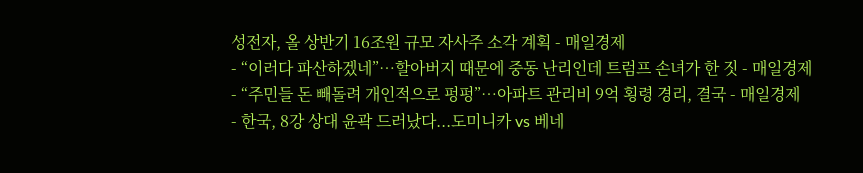성전자, 올 상반기 16조원 규모 자사주 소각 계획 - 매일경제
- “이러다 파산하겠네”…할아버지 때문에 중동 난리인데 트럼프 손녀가 한 짓 - 매일경제
- “주민들 돈 빼돌려 개인적으로 펑펑”…아파트 관리비 9억 횡령 경리, 결국 - 매일경제
- 한국, 8강 상대 윤곽 드러났다...도미니카 vs 베네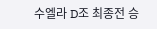수엘라 D조 최종전 승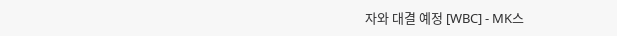자와 대결 예정 [WBC] - MK스